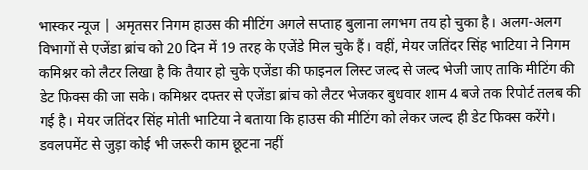भास्कर न्यूज | अमृतसर निगम हाउस की मीटिंग अगले सप्ताह बुलाना लगभग तय हो चुका है। अलग-अलग विभागों से एजेंडा ब्रांच को 20 दिन में 19 तरह के एजेंडे मिल चुके हैं। वहीं, मेयर जतिंदर सिंह भाटिया ने निगम कमिश्नर को लैटर लिखा है कि तैयार हो चुके एजेंडा की फाइनल लिस्ट जल्द से जल्द भेजी जाए ताकि मीटिंग की डेट फिक्स की जा सके। कमिश्नर दफ्तर से एजेंडा ब्रांच को लैटर भेजकर बुधवार शाम 4 बजे तक रिपोर्ट तलब की गई है। मेयर जतिंदर सिंह मोती भाटिया ने बताया कि हाउस की मीटिंग को लेकर जल्द ही डेट फिक्स करेंगे। डवलपमेंट से जुड़ा कोई भी जरूरी काम छूटना नहीं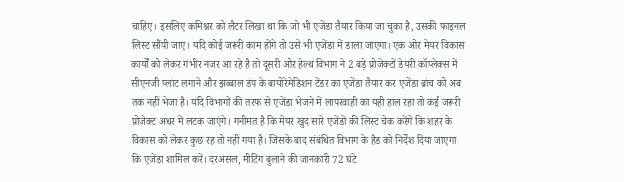चाहिए। इसलिए कमिश्नर को लैटर लिखा था कि जो भी एजेंडा तैयार किया जा चुका है, उसकी फाइनल लिस्ट सौंपी जाए। यदि कोई जरूरी काम होंगे तो उसे भी एजेंडा में डाला जाएगा। एक ओर मेयर विकास कार्यों को लेकर गंभीर नजर आ रहे है तो दूसरी ओर हेल्थ विभाग ने 2 बड़े प्रोजेक्टों डेयरी कॉप्लेक्स में सीएनजी प्लांट लगाने और झब्बाल डंप के बायोरेमेडिशन टेंडर का एजेंडा तैयार कर एजेंडा ब्रांच को अब तक नहीं भेजा है। यदि विभागों की तरफ से एजेंडा भेजने में लापरवाही का यही हाल रहा तो कई जरूरी प्रोजेक्ट अधर में लटक जाएंगे। गनीमत है कि मेयर खुद सारे एजेंडों की लिस्ट चेक करेंगे कि शहर के विकास को लेकर कुछ रह तो नहीं गया है। जिसके बाद संबंधित विभाग के हैड को निर्देश दिया जाएगा कि एजेंडा शामिल करें। दरअसल, मीटिंग बुलाने की जानकारी 72 घंटे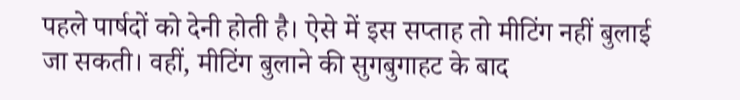पहले पार्षदों को देनी होती है। ऐसे में इस सप्ताह तो मीटिंग नहीं बुलाई जा सकती। वहीं, मीटिंग बुलाने की सुगबुगाहट के बाद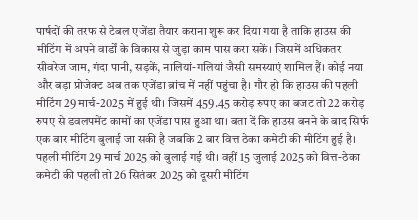पार्षदों की तरफ से टेबल एजेंडा तैयार कराना शुरू कर दिया गया है ताकि हाउस की मीटिंग में अपने वार्डों के विकास से जुड़ा काम पास करा सकें। जिसमें अधिकतर सीवरेज जाम, गंदा पानी, सड़कें, नालियां-गलियां जैसी समस्याएं शामिल हैं। कोई नया और बड़ा प्रोजेक्ट अब तक एजेंडा ब्रांच में नहीं पहुंचा है। गौर हो कि हाउस की पहली मीटिंग 29 मार्च-2025 में हुई थी। जिसमें 459.45 करोड़ रुपए का बजट तो 22 करोड़ रुपए से डवलपमेंट कामों का एजेंडा पास हुआ था। बता दें कि हाउस बनने के बाद सिर्फ एक बार मीटिंग बुलाई जा सकी है जबकि 2 बार वित्त ठेका कमेटी की मीटिंग हुई है। पहली मीटिंग 29 मार्च 2025 को बुलाई गई थी। वहीं 15 जुलाई 2025 को वित्त-ठेका कमेटी की पहली तो 26 सितंबर 2025 को दूसरी मीटिंग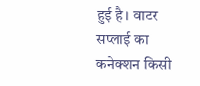हुई है। वाटर सप्लाई का कनेक्शन किसी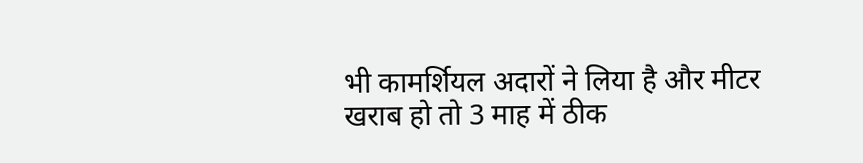भी कामर्शियल अदारों ने लिया है और मीटर खराब हो तो 3 माह में ठीक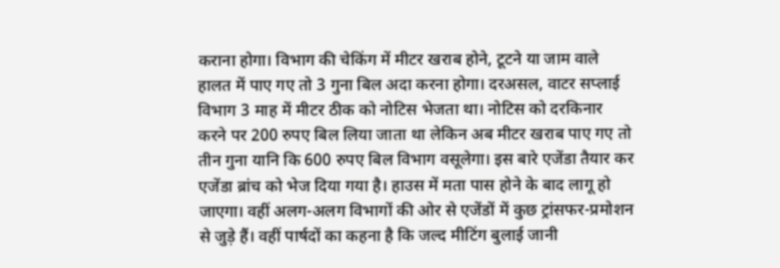कराना होगा। विभाग की चेकिंग में मीटर खराब होने, टूटने या जाम वाले हालत में पाए गए तो 3 गुना बिल अदा करना होगा। दरअसल, वाटर सप्लाई विभाग 3 माह में मीटर ठीक को नोटिस भेजता था। नोटिस को दरकिनार करने पर 200 रुपए बिल लिया जाता था लेकिन अब मीटर खराब पाए गए तो तीन गुना यानि कि 600 रुपए बिल विभाग वसूलेगा। इस बारे एजेंडा तैयार कर एजेंडा ब्रांच को भेज दिया गया है। हाउस में मता पास होने के बाद लागू हो जाएगा। वहीं अलग-अलग विभागों की ओर से एजेंडों में कुछ ट्रांसफर-प्रमोशन से जुड़े हैं। वहीं पार्षदों का कहना है कि जल्द मीटिंग बुलाई जानी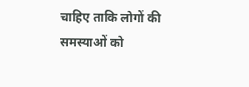चाहिए ताकि लोगों की समस्याओं को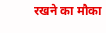रखने का मौका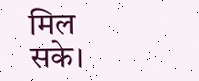मिल सके।